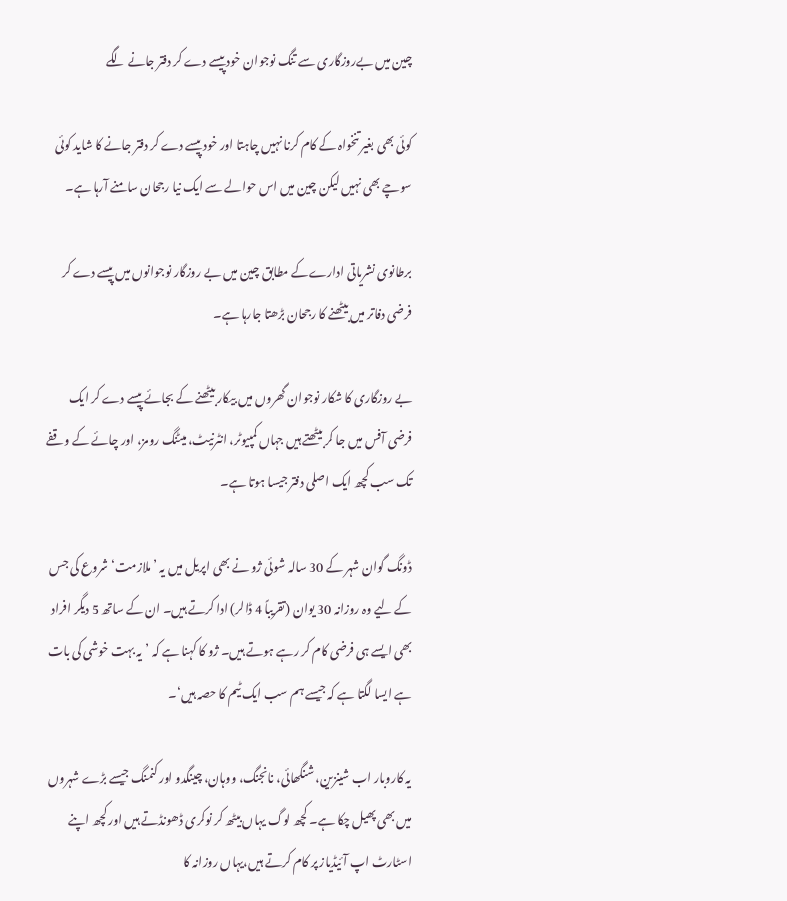چین میں بےروزگاری سے تنگ نوجوان خود پیسے دے کر دفتر جانے لگے

کوئی بھی بغیر تنخواہ کے کام کرنا نہیں چاہتا اور خود پیسے دے کر دفتر جانے کا شاید کوئی سوچے بھی نہیں لیکن چین میں اس حوالے سے ایک نیا رجحان سامنے آرہا ہے۔

برطانوی نشریاتی ادارےکے مطابق چین میں بے روزگار نوجوانوں میں پیسے دے کر فرضی دفاتر میں بیٹھنے کا رجحان بڑھتا جارہا ہے۔

بے روزگاری کا شکار نوجوان گھروں میں بیکار بیٹھنے کے بجائے پیسے دے کر ایک فرضی آفس میں جا کر بیٹھتے ہیں جہاں کمپیوٹر، انٹرنیٹ، میٹنگ رومز، اور چائے کے وقفے تک سب کچھ ایک اصلی دفتر جیسا ہوتا ہے۔

ڈونگ گوان شہر کے 30 سالہ شوئی ژو نے بھی اپریل میں یہ ’ملازمت‘ شروع کی جس کے لیے وہ روزانہ 30 یوان (تقریباً 4 ڈالر) ادا کرتے ہیں۔ ان کے ساتھ 5 دیگر افراد بھی ایسے ہی فرضی کام کر رہے ہوتے ہیں۔ ژو کا کہنا ہے کہ ’یہ بہت خوشی کی بات ہے ایسا لگتا ہے کہ جیسے ہم سب ایک ٹیم کا حصہ ہیں‘۔

یہ کاروبار اب شینزین، شنگھائی، نانجنگ، ووہان، چینگدو اور کنمنگ جیسے بڑے شہروں میں بھی پھیل چکا ہے۔ کچھ لوگ یہاں بیٹھ کر نوکری ڈھونڈتے ہیں اور کچھ اپنے اسٹارٹ اپ آئیڈیاز پر کام کرتے ہیں،یہاں روزانہ کا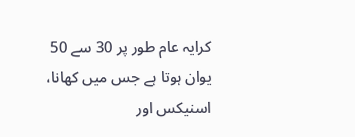کرایہ عام طور پر 30 سے 50 یوان ہوتا ہے جس میں کھانا، اسنیکس اور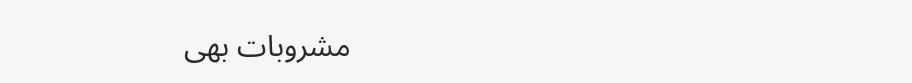مشروبات بھی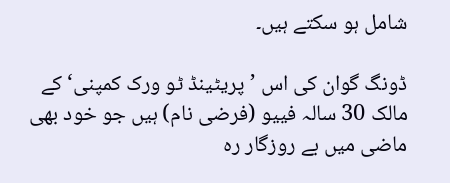شامل ہو سکتے ہیں۔

ڈونگ گوان کی اس ’پریٹینڈ ٹو ورک کمپنی‘ کے مالک 30 سالہ فییو (فرضی نام) ہیں جو خود بھی ماضی میں بے روزگار رہ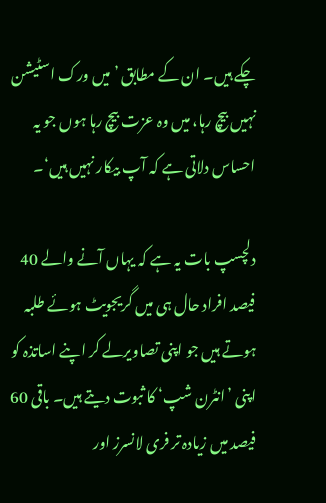چکے ہیں۔ ان کے مطابق ’میں ورک اسٹیشن نہیں بیچ رہا، میں وہ عزت بیچ رہا ہوں جو یہ احساس دلاتی ہے کہ آپ بیکار نہیں ہیں‘۔

دلچسپ بات یہ ہے کہ یہاں آنے والے 40 فیصد افراد حال ہی میں گریجویٹ ہوئے طلبہ ہوتے ہیں جو اپنی تصاویرلے کر اپنے اساتذہ کو اپنی ’انٹرن شپ‘ کا ثبوت دیتے ہیں۔ باقی 60 فیصد میں زیادہ تر فری لانسرز اور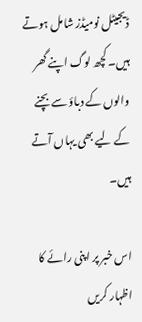ڈیجیٹل نومیڈز شامل ہوتے ہیں۔ کچھ لوگ اپنے گھر والوں کے دباؤ سے بچنے کے لیے بھی یہاں آتے ہیں۔

اس خبر پر اپنی رائے کا اظہار کریں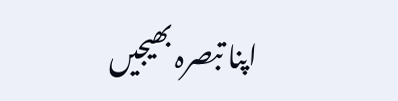اپنا تبصرہ بھیجیں